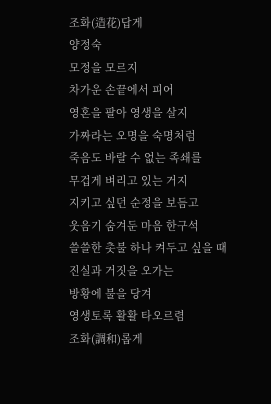조화(造花)답게
양정숙
모정을 모르지
차가운 손끝에서 피어
영혼을 팔아 영생을 살지
가짜라는 오명을 숙명처럼
죽음도 바랄 수 없는 족쇄를
무겁게 벼리고 있는 거지
지키고 싶던 순정을 보듬고
웃음기 숨겨둔 마음 한구석
쓸쓸한 촛불 하나 켜두고 싶을 때
진실과 거짓을 오가는
방황에 불을 당겨
영생토록 활활 타오르렴
조화(調和)롭게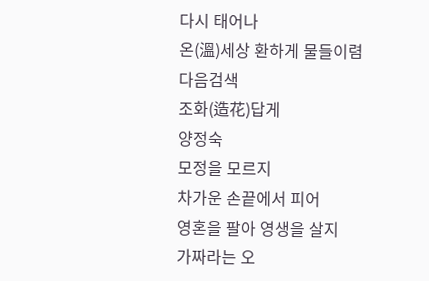다시 태어나
온(溫)세상 환하게 물들이렴
다음검색
조화(造花)답게
양정숙
모정을 모르지
차가운 손끝에서 피어
영혼을 팔아 영생을 살지
가짜라는 오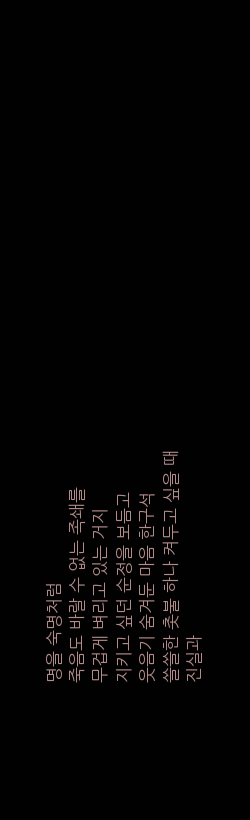명을 숙명처럼
죽음도 바랄 수 없는 족쇄를
무겁게 벼리고 있는 거지
지키고 싶던 순정을 보듬고
웃음기 숨겨둔 마음 한구석
쓸쓸한 촛불 하나 켜두고 싶을 때
진실과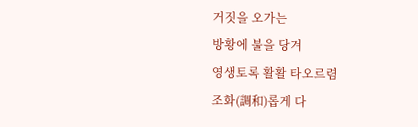거짓을 오가는
방황에 불을 당겨
영생토록 활활 타오르렴
조화(調和)롭게 다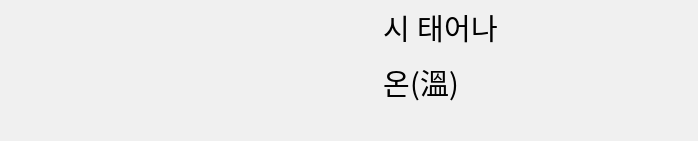시 태어나
온(溫)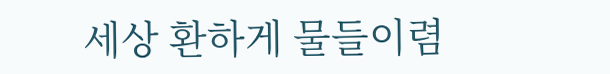세상 환하게 물들이렴